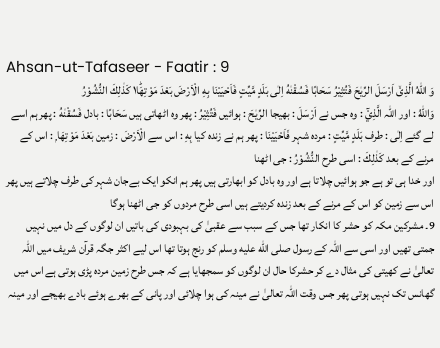Ahsan-ut-Tafaseer - Faatir : 9
وَ اللّٰهُ الَّذِیْۤ اَرْسَلَ الرِّیٰحَ فَتُثِیْرُ سَحَابًا فَسُقْنٰهُ اِلٰى بَلَدٍ مَّیِّتٍ فَاَحْیَیْنَا بِهِ الْاَرْضَ بَعْدَ مَوْتِهَا١ؕ كَذٰلِكَ النُّشُوْرُ
وَاللّٰهُ : اور اللہ الَّذِيْٓ : وہ جس نے اَرْسَلَ : بھیجا الرِّيٰحَ : ہوائیں فَتُثِيْرُ : پھر وہ اٹھاتی ہیں سَحَابًا : بادل فَسُقْنٰهُ : پھر ہم اسے لے گئے اِلٰى : طرف بَلَدٍ مَّيِّتٍ : مردہ شہر فَاَحْيَيْنَا : پھر ہم نے زندہ کیا بِهِ : اس سے الْاَرْضَ : زمین بَعْدَ مَوْتِهَا ۭ : اس کے مرنے کے بعد كَذٰلِكَ : اسی طرح النُّشُوْرُ : جی اٹھنا
اور خدا ہی تو ہے جو ہوائیں چلاتا ہے اور وہ بادل کو ابھارتی ہیں پھر ہم انکو ایک بےجان شہر کی طرف چلاتے ہیں پھر اس سے زمین کو اس کے مرنے کے بعد زندہ کردیتے ہیں اسی طرح مردوں کو جی اٹھنا ہوگا
9۔ مشرکین مکہ کو حشر کا انکار تھا جس کے سبب سے عقبیٰ کی بہبودی کی باتیں ان لوگوں کے دل میں نہیں جمتی تھیں اور اسی سے اللہ کے رسول صلى الله عليه وسلم کو رنج ہوتا تھا اس لیے اکثر جگہ قرآن شریف میں اللہ تعالیٰ نے کھیتی کی مثال دے کر حشرکا حال ان لوگوں کو سمجھایا ہے کہ جس طرح زمین مردہ پڑی ہوتی ہے اس میں گھانس تک نہیں ہوتی پھر جس وقت اللہ تعالیٰ نے مینہ کی ہوا چلائی اور پانی کے بھرے ہوئے بادے بھیجے اور مینہ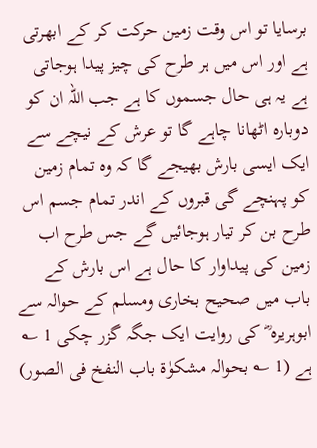برسایا تو اس وقت زمین حرکت کر کے ابھرتی ہے اور اس میں ہر طرح کی چیز پیدا ہوجاتی ہے یہ ہی حال جسموں کا ہے جب اللہ ان کو دوبارہ اٹھانا چاہے گا تو عرش کے نیچے سے ایک ایسی بارش بھیجے گا کہ وہ تمام زمین کو پہنچے گی قبروں کے اندر تمام جسم اس طرح بن کر تیار ہوجائیں گے جس طرح اب زمین کی پیداوار کا حال ہے اس بارش کے باب میں صحیح بخاری ومسلم کے حوالہ سے ابوہریرہ ؓ کی روایت ایک جگہ گزر چکی 1 ؎ ہے (1 ؎ بحوالہ مشکوٰۃ باب النفخ فی الصور)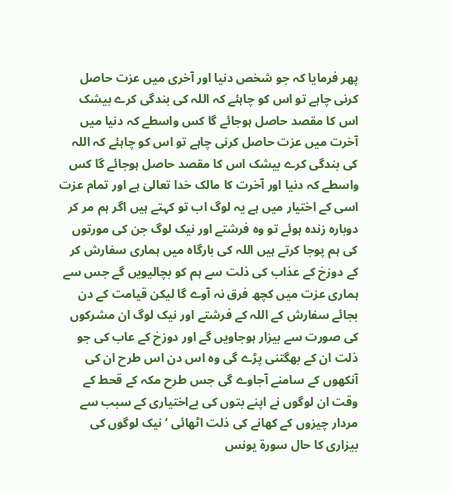پھر فرمایا کہ جو شخص دنیا اور آخری میں عزت حاصل کرنی چاہے تو اس کو چاہئے کہ اللہ کی بندگی کرے بیشک اس کا مقصد حاصل ہوجائے گا کس واسطے کہ دنیا میں آخرت میں عزت حاصل کرنی چاہے تو اس کو چاہئے کہ اللہ کی بندگی کرے بیشک اس کا مقصد حاصل ہوجائے گا کس واسطے کہ دنیا اور آخرت کا مالک خدا تعالیٰ ہے اور تمام عزت اسی کے اختیار میں ہے یہ لوگ اب تو کہتے ہیں اگر ہم مر کر دوبارہ زندہ ہوئے تو وہ فرشتے اور نیک لوگ جن کی مورتوں کی ہم پوجا کرتے ہیں اللہ کی بارگاہ میں ہماری سفارش کر کے دوزخ کے عذاب کی ذلت سے ہم کو بچالیویں گے جس سے ہماری عزت میں کچھ فرق نہ آوے گا لیکن قیامت کے دن بجائے سفارش کے اللہ کے فرشتے اور نیک لوگ ان مشرکوں کی صورت سے بیزار ہوجاویں گے اور دوزخ کے عاب کی جو ذلت ان کے بھگتنی پڑے گی وہ اس دن اس طرح ان کی آنکھوں کے سامنے آجاوے گی جس طرح مکہ کے قحط کے وقت ان لوگوں نے اپنے بتوں کی بےاختیاری کے سبب سے مردار چیزوں کے کھانے کی ذلت اٹھائی ‘ نیک لوگوں کی بیزاری کا حال سورة یونس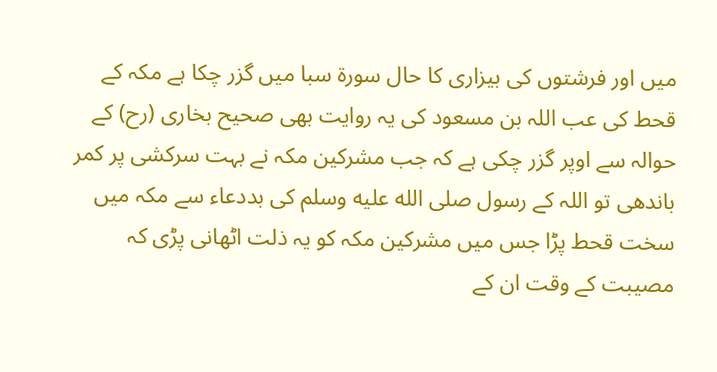میں اور فرشتوں کی بیزاری کا حال سورة سبا میں گزر چکا ہے مکہ کے قحط کی عب اللہ بن مسعود کی یہ روایت بھی صحیح بخاری (رح) کے حوالہ سے اوپر گزر چکی ہے کہ جب مشرکین مکہ نے بہت سرکشی پر کمر باندھی تو اللہ کے رسول صلى الله عليه وسلم کی بددعاء سے مکہ میں سخت قحط پڑا جس میں مشرکین مکہ کو یہ ذلت اٹھانی پڑی کہ مصیبت کے وقت ان کے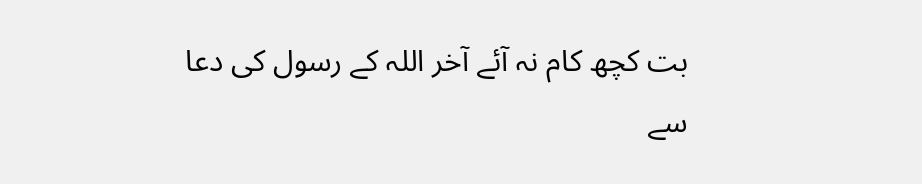بت کچھ کام نہ آئے آخر اللہ کے رسول کی دعا سے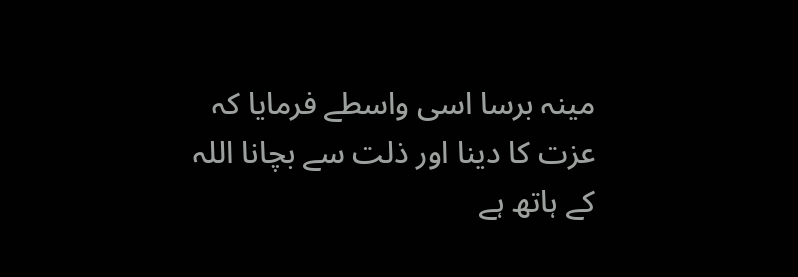مینہ برسا اسی واسطے فرمایا کہ عزت کا دینا اور ذلت سے بچانا اللہ کے ہاتھ ہے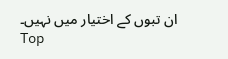ان تبوں کے اختیار میں نہیں۔
Top